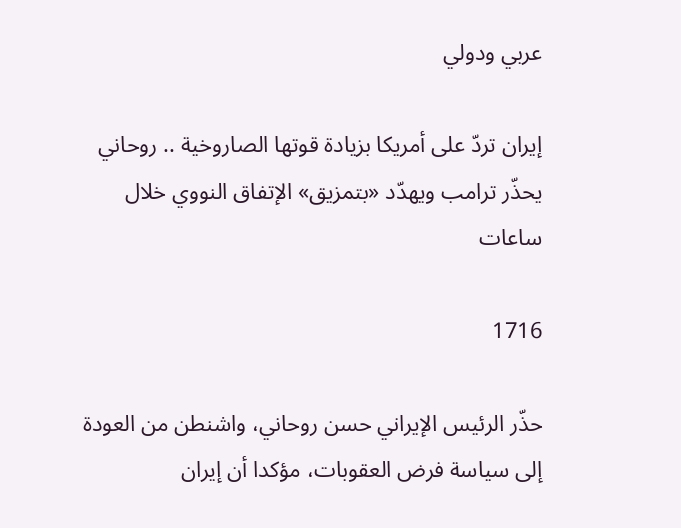عربي ودولي

إيران تردّ على أمريكا بزيادة قوتها الصاروخية .. روحاني يحذّر ترامب ويهدّد «بتمزيق» الإتفاق النووي خلال ساعات

1716

حذّر الرئيس الإيراني حسن روحاني، واشنطن من العودة إلى سياسة فرض العقوبات، مؤكدا أن إيران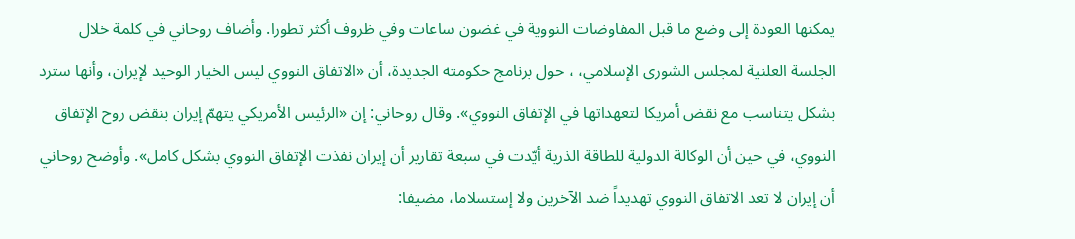يمكنها العودة إلى وضع ما قبل المفاوضات النووية في غضون ساعات وفي ظروف أكثر تطورا. وأضاف روحاني في كلمة خلال الجلسة العلنية لمجلس الشورى الإسلامي، ، حول برنامج حكومته الجديدة، أن «الاتفاق النووي ليس الخيار الوحيد لإيران، وأنها سترد بشكل يتناسب مع نقض أمريكا لتعهداتها في الإتفاق النووي». وقال روحاني: إن «الرئيس الأمريكي يتهمّ إيران بنقض روح الإتفاق النووي، في حين أن الوكالة الدولية للطاقة الذرية أيّدت في سبعة تقارير أن إيران نفذت الإتفاق النووي بشكل كامل». وأوضح روحاني أن إيران لا تعد الاتفاق النووي تهديداً ضد الآخرين ولا إستسلاما، مضيفا: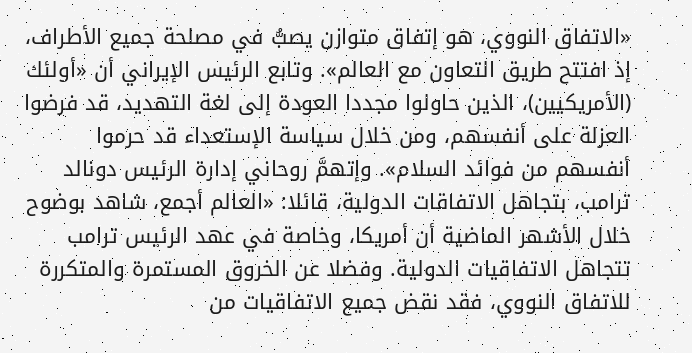«الاتفاق النووي، هو إتفاق متوازن يصبُّ في مصلحة جميع الأطراف، إذ افتتح طريق التعاون مع العالم». وتابع الرئيس الإيراني أن «أولئك (الأمريكيين)، الذين حاولوا مجددا العودة إلى لغة التهديد، قد فرضوا العزلة على أنفسهم، ومن خلال سياسة الإستعداء قد حرموا أنفسهم من فوائد السلام». وإتهمَّ روحاني إدارة الرئيس دونالد ترامب، بتجاهل الاتفاقات الدولية، قائلا: «العالم أجمع، شاهد بوضوح خلال الأشهر الماضية أن أمريكا، وخاصة في عهد الرئيس ترامب تتجاهل الاتفاقيات الدولية. وفضلا عن الخروق المستمرة والمتكررة للاتفاق النووي، فقد نقض جميع الاتفاقيات من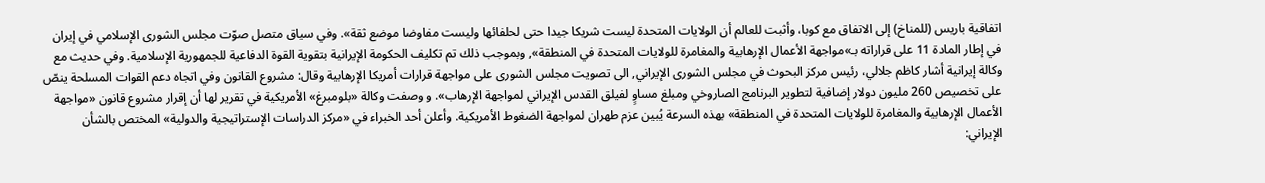اتفاقية باريس (للمناخ) إلى الاتفاق مع كوبا، وأثبت للعالم أن الولايات المتحدة ليست شريكا جيدا حتى لحلفائها وليست مفاوضا موضع ثقة». وفي سياق متصل صوّت مجلس الشورى الإسلامي في إيران في إطار المادة 11 على قراراته بـ»مواجهة الأعمال الإرهابية والمغامرة للولايات المتحدة في المنطقة», وبموجب ذلك تم تكليف الحكومة الإيرانية بتقوية القوة الدفاعية للجمهورية الإسلامية. وفي حديث مع وكالة إیرانیة أشار كاظم جلالي، رئيس مركز البحوث في مجلس الشورى الإيراني, الى تصويت مجلس الشورى على مواجهة قرارات أمريكا الإرهابية وقال: مشروع القانون وفي اتجاه دعم القوات المسلحة ينصّ على تخصيص 260 مليون دولار إضافية لتطوير البرنامج الصاروخي ومبلغ مساوٍ لفيلق القدس الإيراني لمواجهة الإرهاب». و وصفت وكالة «بلومبرغ» الأمريكية في تقرير لها أن إقرار مشروع قانون «مواجهة الأعمال الإرهابية والمغامرة للولايات المتحدة في المنطقة» بهذه السرعة يُبين عزم طهران لمواجهة الضغوط الأمريكية. وأعلن أحد الخبراء في «مركز الدراسات الإستراتيجية والدولية» المختص بالشأن الإيراني: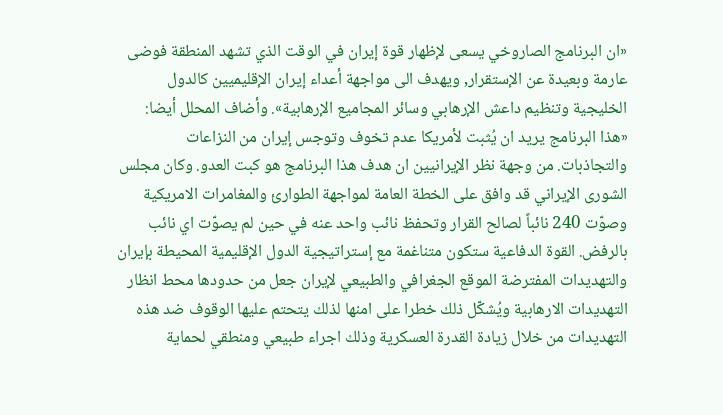«ان البرنامج الصاروخي يسعى لإظهار قوة إيران في الوقت الذي تشهد المنطقة فوضى عارمة وبعيدة عن الإستقرار, ويهدف الى مواجهة أعداء إيران الإقليميين كالدول الخليجية وتنظيم داعش الإرهابي وسائر المجاميع الإرهابية». وأضاف المحلل أيضا: «هذا البرنامج يريد ان يُثبت لأمريكا عدم تخوف وتوجس إيران من النزاعات والتجاذبات. من وجهة نظر الإيرانيين ان هدف هذا البرنامج هو كبت العدو. وكان مجلس الشورى الإيراني قد وافق على الخطة العامة لمواجهة الطوارئ والمغامرات الامريكية وصوّت 240 نائباً لصالح القرار وتحفظ نائب واحد عنه في حين لم يصوّت اي نائب بالرفض. القوة الدفاعية ستكون متناغمة مع إستراتيجية الدول الإقليمية المحيطة بإيران والتهديدات المفترضة الموقع الجغرافي والطبيعي لإيران جعل من حدودها محط انظار التهديدات الارهابية ويُشكّل ذلك خطرا على امنها لذلك يتحتم عليها الوقوف ضد هذه التهديدات من خلال زيادة القدرة العسكرية وذلك اجراء طبيعي ومنطقي لحماية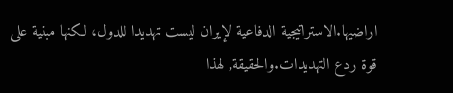اراضيها.الاستراتيجية الدفاعية لإيران ليست تهديدا للدول، لكنها مبنية على قوة ردع التهديدات.والحقيقة, لهذا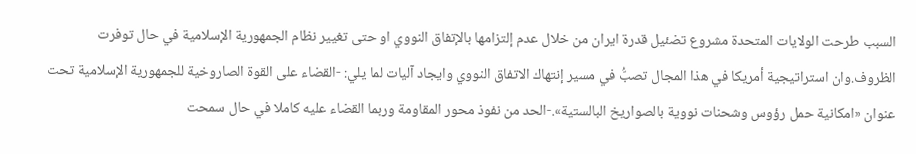السبب طرحت الولايات المتحدة مشروع تضئيل قدرة ايران من خلال عدم إلتزامها بالإتفاق النووي او حتى تغيير نظام الجمهورية الإسلامية في حال توفرت الظروف.وان استراتيجية أمريكا في هذا المجال تصبُّ في مسير إنتهاك الاتفاق النووي وايجاد آليات لما يلي: -القضاء على القوة الصاروخية للجمهورية الإسلامية تحت عنوان «امكانية حمل رؤوس وشحنات نووية بالصواريخ البالستية».-الحد من نفوذ محور المقاومة وربما القضاء عليه كاملا في حال سمحت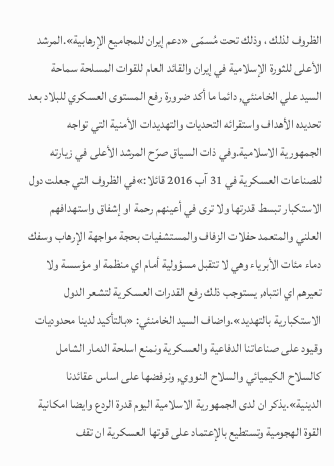الظروف لذلك ، وذلك تحت مُسمّى «دعم إيران للمجاميع الإرهابية».المرشد الأعلى للثورة الإسلامية في إيران والقائد العام للقوات المسلحة سماحة السيد علي الخامنئي, دائما ما أكد ضرورة رفع المستوى العسكري للبلاد بعد تحديده الأهداف واستقرائه التحديات والتهديدات الأمنية التي تواجه الجمهورية الاسلامية.وفي ذات السياق صرّح المرشد الأعلى في زيارته للصناعات العسكرية في 31 آب 2016 قائلا:»في الظروف التي جعلت دول الاستكبار تبسط قدرتها ولا ترى في أعينهم رحمة او إشفاق واستهدافهم العلني والمتعمد حفلات الزفاف والمستشفيات بحجة مواجهة الإرهاب وسفك دماء مئات الأبرياء وهي لا تتقبل مسؤولية أمام اي منظمة او مؤسسة ولا تعيرهم اي انتباه, يستوجب ذلك رفع القدرات العسكرية لتشعر الدول الاستكبارية بالتهديد».واضاف السيد الخامنئي: «بالتأكيد لدينا محدوديات وقيود على صناعاتنا الدفاعية والعسكرية ونمنع اسلحة الدمار الشامل كالسلاح الكيميائي والسلاح النووي, ونرفضها على اساس عقائدنا الدينية».يذكر ان لدى الجمهورية الاسلامية اليوم قدرة الردع وايضا امكانية القوة الهجومية وتستطيع بالإعتماد على قوتها العسكرية ان تقف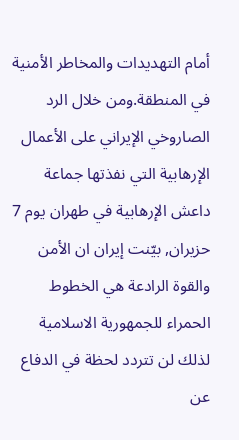أمام التهديدات والمخاطر الأمنية في المنطقة.ومن خلال الرد الصاروخي الإيراني على الأعمال الإرهابية التي نفذتها جماعة داعش الإرهابية في طهران يوم 7 حزيران, بيّنت إيران ان الأمن والقوة الرادعة هي الخطوط الحمراء للجمهورية الاسلامية لذلك لن تتردد لحظة في الدفاع عن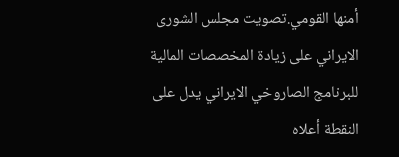أمنها القومي.تصويت مجلس الشورى الايراني على زيادة المخصصات المالية للبرنامج الصاروخي الايراني يدل على النقطة أعلاه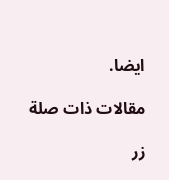ايضا.

مقالات ذات صلة

زر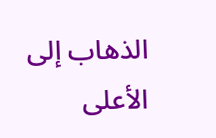الذهاب إلى الأعلى